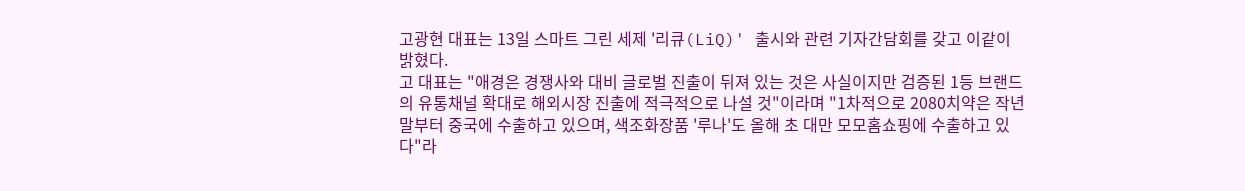고광현 대표는 13일 스마트 그린 세제 '리큐(LiQ)' 출시와 관련 기자간담회를 갖고 이같이 밝혔다.
고 대표는 "애경은 경쟁사와 대비 글로벌 진출이 뒤져 있는 것은 사실이지만 검증된 1등 브랜드의 유통채널 확대로 해외시장 진출에 적극적으로 나설 것"이라며 "1차적으로 2080치약은 작년 말부터 중국에 수출하고 있으며, 색조화장품 '루나'도 올해 초 대만 모모홈쇼핑에 수출하고 있다"라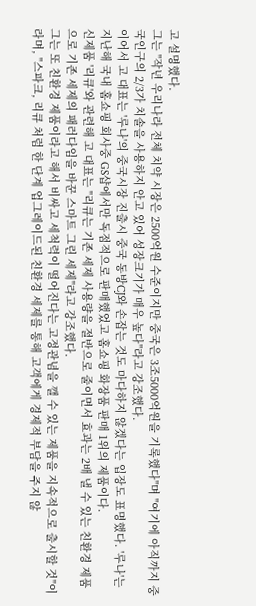고 설명했다.
그는 "작년 우리나라 전체 치약 시장은 2500억원 수준이지만 중국은 3조5000억원을 기록했다"며 "여기에 아직까지 중국인구의 2/3가 치솔을 사용하지 안고 있어 성장크기가 매우 높다"라고 강조했다.
이어서 고 대표는 '루나'의 중국시장 진출시 중국 동방CJ와 손잡는 것도 마다하지 않겠다는 입장도 표명했다. '루나'는 지난해 국내 홈쇼핑 회사중 GS샵에서만 독점적으로 판매했었고 홈쇼핑 화장품 판매 1위의 제품이다.
신제품 '리큐'와 관련해 고 대표는 "리큐는 기존 세제 사용량을 절반으로 줄이면서 효과는 2배 낼 수 있는 친환경 제품으로 기존 세제의 패러다임을 바꾼 스마트 그린 세제"라고 강조했다.
그는 또 친환경 제품이라고 해서 비싸고 세척력이 떨어진다는 고정관념을 깰 수 있는 제품을 지속적으로 출시할 것"이라며, "스파크, 리큐 처럼 한 단계 업그레이드된 친환경 세제를 통해 고객에게 경제적 부담을 주지 않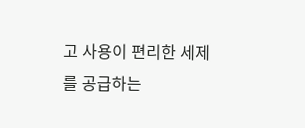고 사용이 편리한 세제를 공급하는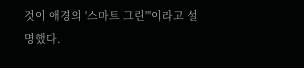것이 애경의 '스마트 그린'"이라고 설명했다.